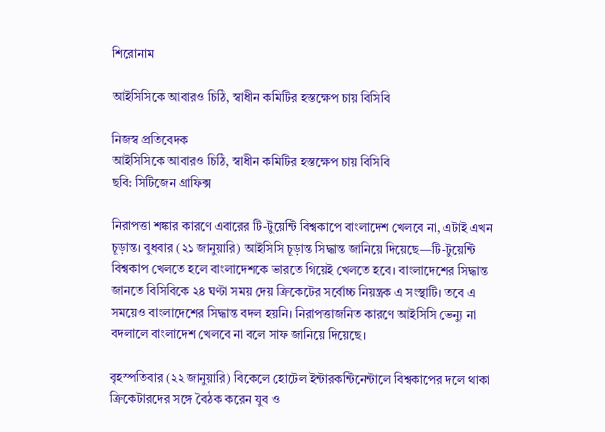শিরোনাম

আইসিসিকে আবারও চিঠি, স্বাধীন কমিটির হস্তক্ষেপ চায় বিসিবি

নিজস্ব প্রতিবেদক
আইসিসিকে আবারও চিঠি, স্বাধীন কমিটির হস্তক্ষেপ চায় বিসিবি
ছবি: সিটিজেন গ্রাফিক্স

নিরাপত্তা শঙ্কার কারণে এবারের টি-টুয়েন্টি বিশ্বকাপে বাংলাদেশ খেলবে না, এটাই এখন চূড়ান্ত। বুধবার (২১ জানুয়ারি) আইসিসি চূড়ান্ত সিদ্ধান্ত জানিয়ে দিয়েছে—টি-টুয়েন্টি বিশ্বকাপ খেলতে হলে বাংলাদেশকে ভারতে গিয়েই খেলতে হবে। বাংলাদেশের সিদ্ধান্ত জানতে বিসিবিকে ২৪ ঘণ্টা সময় দেয় ক্রিকেটের সর্বোচ্চ নিয়ন্ত্রক এ সংস্থাটি। তবে এ সময়েও বাংলাদেশের সিদ্ধান্ত বদল হয়নি। নিরাপত্তাজনিত কারণে আইসিসি ভেন্যু না বদলালে বাংলাদেশ খেলবে না বলে সাফ জানিয়ে দিয়েছে।

বৃহস্পতিবার (২২ জানুয়ারি) বিকেলে হোটেল ইন্টারকন্টিনেন্টালে বিশ্বকাপের দলে থাকা ক্রিকেটারদের সঙ্গে বৈঠক করেন যুব ও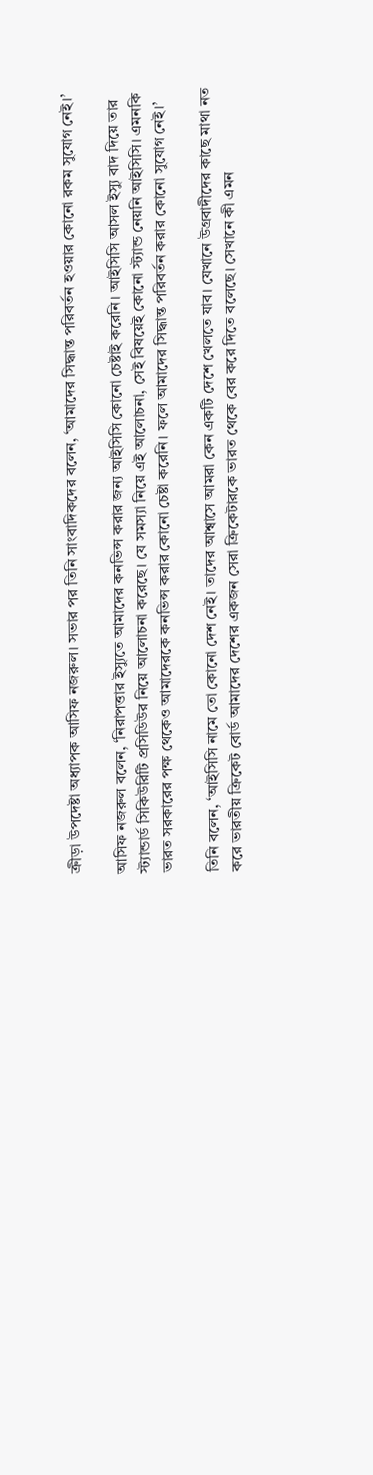ক্রীড়া উপদেষ্টা অধ্যাপক আসিফ নজরুল। সভার পর তিনি সাংবাদিকদের বলেন, ‘আমাদের সিদ্ধান্ত পরিবর্তন হওয়ার কোনো রকম সুযোগ নেই।’

আসিফ নজরুল বলেন, ‘নিরাপত্তার ইস্যুতে আমাদের কনভিন্স করার জন্য আইসিসি কোনো চেষ্টাই করেনি। আইসিসি আসল ইস্যু বাদ দিয়ে তার স্ট্যান্ডার্ড সিকিউরিটি প্রসিডিউর নিয়ে আলোচনা করেছে। যে সমস্যা নিয়ে এই আলোচনা, সেই বিষয়েই কোনো স্ট্যান্ড নেয়নি আইসিসি। এমনকি ভারত সরকারের পক্ষ থেকেও আমাদেরকে কনভিন্স করার কোনো চেষ্টা করেনি। ফলে আমাদের সিদ্ধান্ত পরিবর্তন করার কোনো সুযোগ নেই।’

তিনি বলেন, ‘আইসিসি নামে তো কোনো দেশ নেই। তাদের আশ্বাসে আমরা কেন একটি দেশে খেলতে যাব। যেখানে উগ্রবাদীদের কাছে মাথা নত করে ভারতীয় ক্রিকেট বোর্ড আমাদের দেশের একজন সেরা ক্রিকেটারকে ভারত থেকে বের করে দিতে বলেছে। সেখানে কী এমন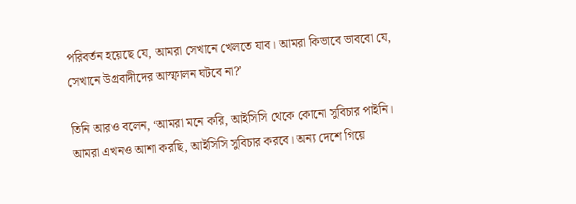পরিবর্তন হয়েছে যে, আমরা সেখানে খেলতে যাব। আমরা কিভাবে ভাববো যে, সেখানে উগ্রবাদীদের আস্ফালন ঘটবে না?’

তিনি আরও বলেন, ‘আমরা মনে করি, আইসিসি থেকে কোনো সুবিচার পাইনি। আমরা এখনও আশা করছি, আইসিসি সুবিচার করবে। অন্য দেশে গিয়ে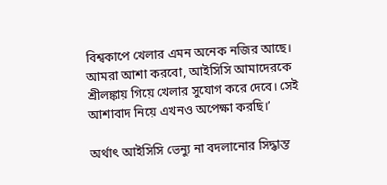বিশ্বকাপে খেলার এমন অনেক নজির আছে। আমরা আশা করবো, আইসিসি আমাদেরকে শ্রীলঙ্কায় গিয়ে খেলার সুযোগ করে দেবে। সেই আশাবাদ নিয়ে এখনও অপেক্ষা করছি।’

অর্থাৎ আইসিসি ভেন্যু না বদলানোর সিদ্ধান্ত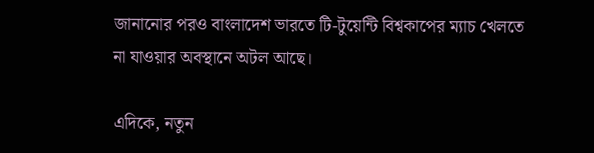জানানোর পরও বাংলাদেশ ভারতে টি-টুয়েন্টি বিশ্বকাপের ম্যাচ খেলতে না যাওয়ার অবস্থানে অটল আছে।

এদিকে, নতুন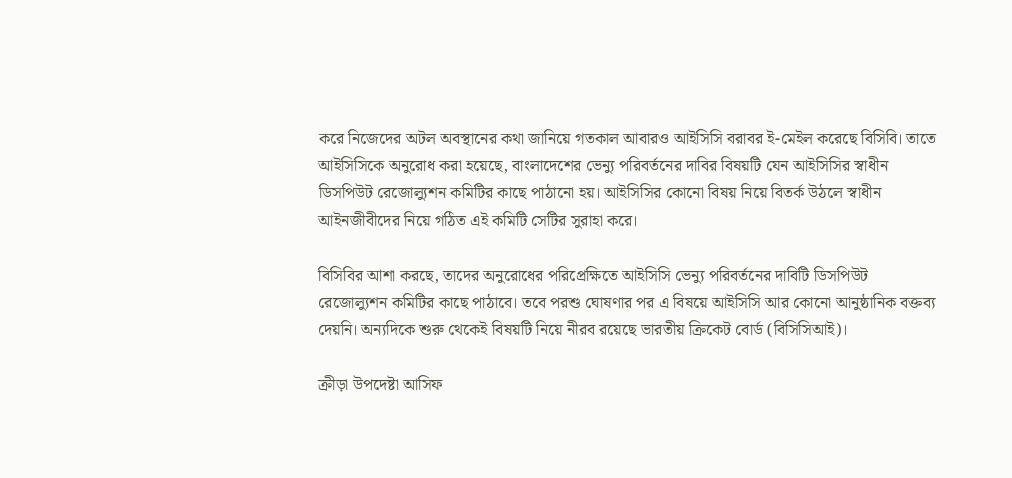করে নিজেদের অটল অবস্থানের কথা জানিয়ে গতকাল আবারও আইসিসি বরাবর ই-মেইল করেছে বিসিবি। তাতে আইসিসিকে অনুরোধ করা হয়েছে, বাংলাদেশের ভেন্যু পরিবর্তনের দাবির বিষয়টি যেন আইসিসির স্বাধীন ডিসপিউট রেজোল্যুশন কমিটির কাছে পাঠানো হয়। আইসিসির কোনো বিষয় নিয়ে বিতর্ক উঠলে স্বাধীন আইনজীবীদের নিয়ে গঠিত এই কমিটি সেটির সুরাহা করে।

বিসিবির আশা করছে, তাদের অনুরোধের পরিপ্রেক্ষিতে আইসিসি ভেন্যু পরিবর্তনের দাবিটি ডিসপিউট রেজোল্যুশন কমিটির কাছে পাঠাবে। তবে পরশু ঘোষণার পর এ বিষয়ে আইসিসি আর কোনো আনুষ্ঠানিক বক্তব্য দেয়নি। অন্যদিকে শুরু থেকেই বিষয়টি নিয়ে নীরব রয়েছে ভারতীয় ক্রিকেট বোর্ড (বিসিসিআই)।

ক্রীড়া উপদেষ্টা আসিফ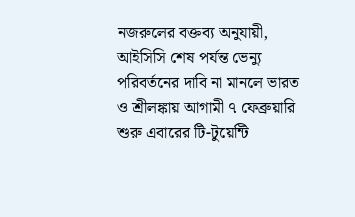নজরুলের বক্তব্য অনুযায়ী, আইসিসি শেষ পর্যন্ত ভেন্যু পরিবর্তনের দাবি না মানলে ভারত ও শ্রীলঙ্কায় আগামী ৭ ফেব্রুয়ারি শুরু এবারের টি-টুয়েন্টি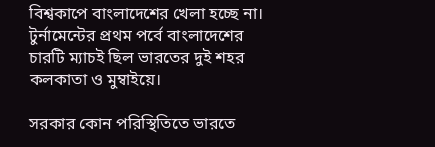বিশ্বকাপে বাংলাদেশের খেলা হচ্ছে না। টুর্নামেন্টের প্রথম পর্বে বাংলাদেশের চারটি ম্যাচই ছিল ভারতের দুই শহর কলকাতা ও মুম্বাইয়ে।

সরকার কোন পরিস্থিতিতে ভারতে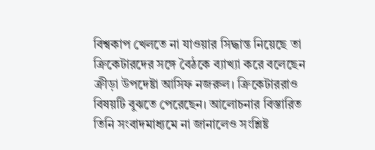বিশ্বকাপ খেলতে না যাওয়ার সিদ্ধান্ত নিয়েছে তা ক্রিকেটারদের সঙ্গে বৈঠকে ব্যাখ্যা করে বলেছেন ক্রীড়া উপদেষ্টা আসিফ নজরুল। ক্রিকেটাররাও বিষয়টি বুঝতে পেরেছেন। আলোচনার বিস্তারিত তিনি সংবাদমাধ্যমে না জানালেও সংশ্লিষ্ট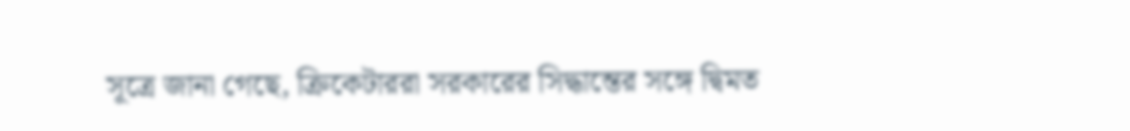সূত্রে জানা গেছে, ক্রিকেটাররা সরকারের সিদ্ধান্তের সঙ্গে দ্বিমত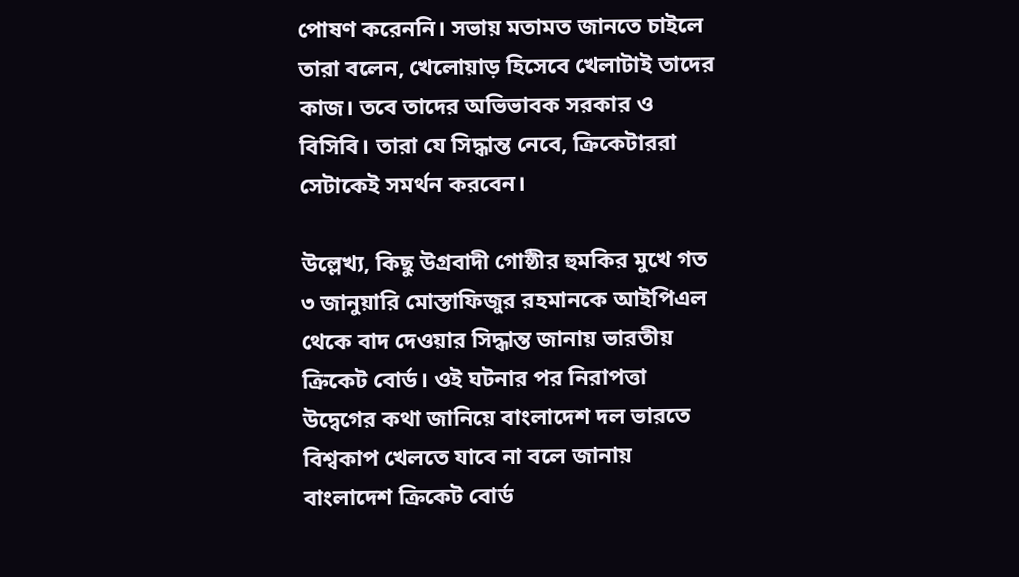পোষণ করেননি। সভায় মতামত জানতে চাইলে তারা বলেন, খেলোয়াড় হিসেবে খেলাটাই তাদের কাজ। তবে তাদের অভিভাবক সরকার ও বিসিবি। তারা যে সিদ্ধান্ত নেবে, ক্রিকেটাররা সেটাকেই সমর্থন করবেন।

উল্লেখ্য, কিছু উগ্রবাদী গোষ্ঠীর হুমকির মুখে গত ৩ জানুয়ারি মোস্তাফিজুর রহমানকে আইপিএল থেকে বাদ দেওয়ার সিদ্ধান্ত জানায় ভারতীয় ক্রিকেট বোর্ড। ওই ঘটনার পর নিরাপত্তা উদ্বেগের কথা জানিয়ে বাংলাদেশ দল ভারতে বিশ্বকাপ খেলতে যাবে না বলে জানায় বাংলাদেশ ক্রিকেট বোর্ড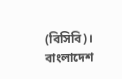(বিসিবি)। বাংলাদেশ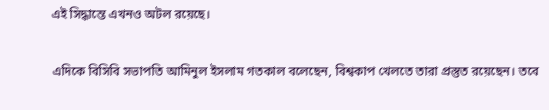এই সিদ্ধান্তে এখনও অটল রয়েছে।

এদিকে বিসিবি সভাপতি আমিনুল ইসলাম গতকাল বলেছেন, বিশ্বকাপ খেলতে তারা প্রস্তুত রয়েছেন। তবে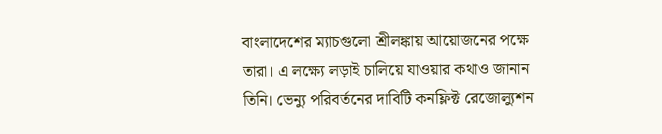বাংলাদেশের ম্যাচগুলো শ্রীলঙ্কায় আয়োজনের পক্ষে তারা। এ লক্ষ্যে লড়াই চালিয়ে যাওয়ার কথাও জানান তিনি। ভেন্যু পরিবর্তনের দাবিটি কনফ্লিক্ট রেজোল্যুশন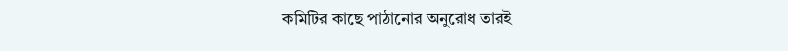কমিটির কাছে পাঠানোর অনুরোধ তারই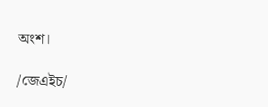অংশ।

/জেএইচ/